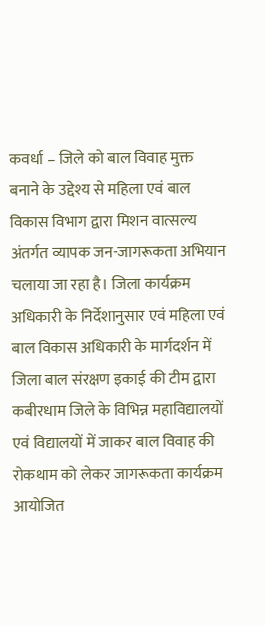कवर्धा – जिले को बाल विवाह मुक्त बनाने के उद्देश्य से महिला एवं बाल विकास विभाग द्वारा मिशन वात्सल्य अंतर्गत व्यापक जन-जागरूकता अभियान चलाया जा रहा है। जिला कार्यक्रम अधिकारी के निर्देशानुसार एवं महिला एवं बाल विकास अधिकारी के मार्गदर्शन में जिला बाल संरक्षण इकाई की टीम द्वारा कबीरधाम जिले के विभिन्न महाविद्यालयों एवं विद्यालयों में जाकर बाल विवाह की रोकथाम को लेकर जागरूकता कार्यक्रम आयोजित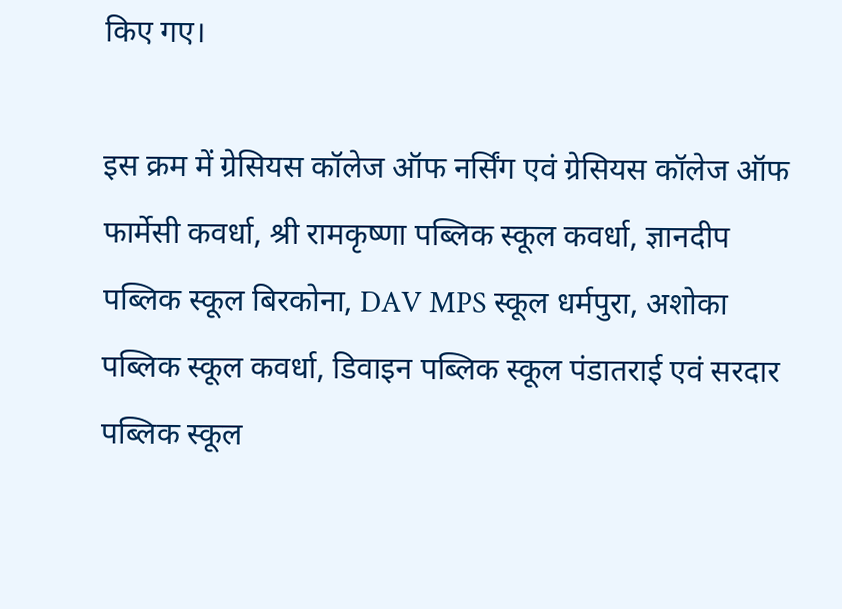किए गए।

इस क्रम में ग्रेसियस कॉलेज ऑफ नर्सिंग एवं ग्रेसियस कॉलेज ऑफ फार्मेसी कवर्धा, श्री रामकृष्णा पब्लिक स्कूल कवर्धा, ज्ञानदीप पब्लिक स्कूल बिरकोना, DAV MPS स्कूल धर्मपुरा, अशोका पब्लिक स्कूल कवर्धा, डिवाइन पब्लिक स्कूल पंडातराई एवं सरदार पब्लिक स्कूल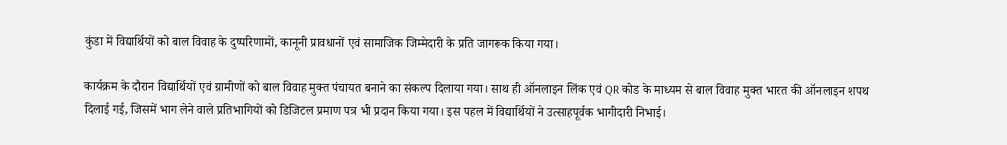कुंडा में विद्यार्थियों को बाल विवाह के दुष्परिणामों, कानूनी प्रावधानों एवं सामाजिक जिम्मेदारी के प्रति जागरूक किया गया।

कार्यक्रम के दौरान विद्यार्थियों एवं ग्रामीणों को बाल विवाह मुक्त पंचायत बनाने का संकल्प दिलाया गया। साथ ही ऑनलाइन लिंक एवं QR कोड के माध्यम से बाल विवाह मुक्त भारत की ऑनलाइन शपथ दिलाई गई, जिसमें भाग लेने वाले प्रतिभागियों को डिजिटल प्रमाण पत्र भी प्रदान किया गया। इस पहल में विद्यार्थियों ने उत्साहपूर्वक भागीदारी निभाई।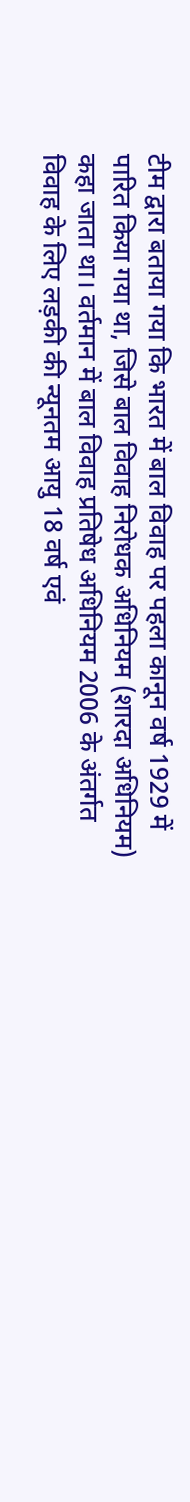टीम द्वारा बताया गया कि भारत में बाल विवाह पर पहला कानून वर्ष 1929 में पारित किया गया था, जिसे बाल विवाह निरोधक अधिनियम (शारदा अधिनियम) कहा जाता था। वर्तमान में बाल विवाह प्रतिषेध अधिनियम 2006 के अंतर्गत विवाह के लिए लड़की की न्यूनतम आयु 18 वर्ष एवं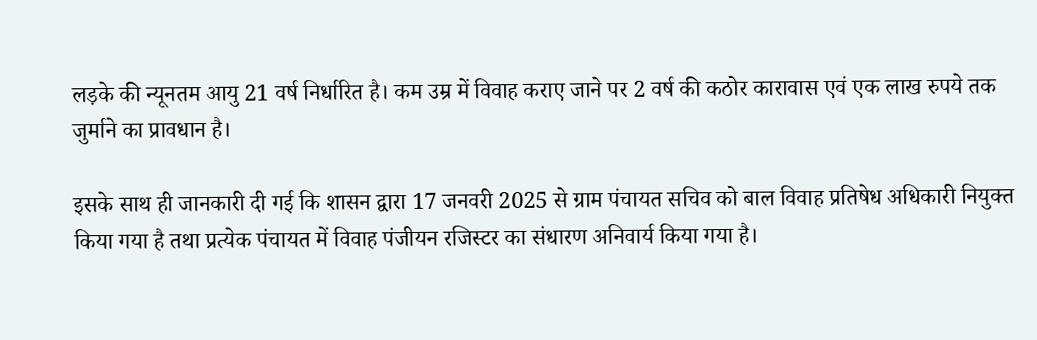लड़के की न्यूनतम आयु 21 वर्ष निर्धारित है। कम उम्र में विवाह कराए जाने पर 2 वर्ष की कठोर कारावास एवं एक लाख रुपये तक जुर्माने का प्रावधान है।

इसके साथ ही जानकारी दी गई कि शासन द्वारा 17 जनवरी 2025 से ग्राम पंचायत सचिव को बाल विवाह प्रतिषेध अधिकारी नियुक्त किया गया है तथा प्रत्येक पंचायत में विवाह पंजीयन रजिस्टर का संधारण अनिवार्य किया गया है।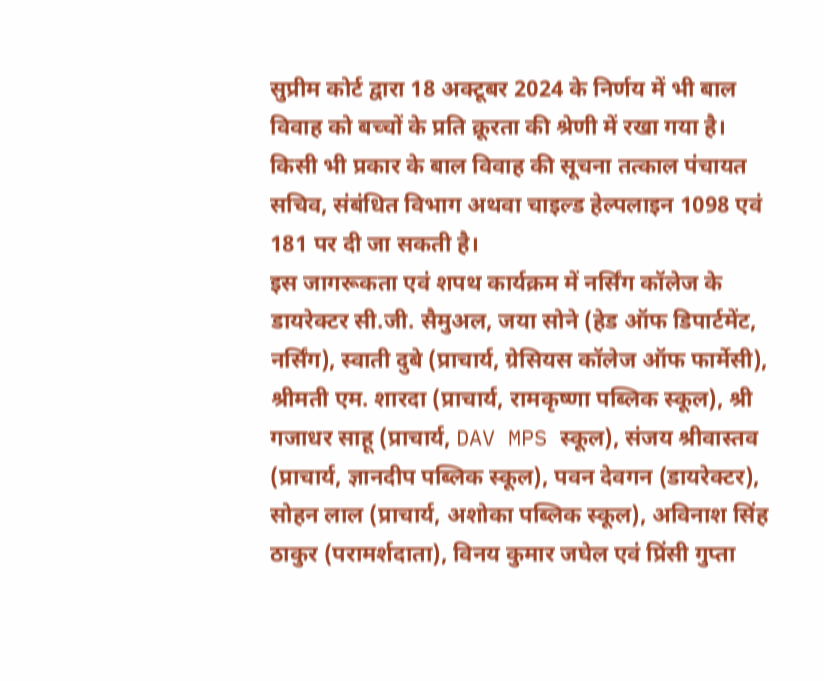सुप्रीम कोर्ट द्वारा 18 अक्टूबर 2024 के निर्णय में भी बाल विवाह को बच्चों के प्रति क्रूरता की श्रेणी में रखा गया है। किसी भी प्रकार के बाल विवाह की सूचना तत्काल पंचायत सचिव, संबंधित विभाग अथवा चाइल्ड हेल्पलाइन 1098 एवं 181 पर दी जा सकती है।
इस जागरूकता एवं शपथ कार्यक्रम में नर्सिंग कॉलेज के डायरेक्टर सी.जी. सैमुअल, जया सोने (हेड ऑफ डिपार्टमेंट, नर्सिंग), स्वाती दुबे (प्राचार्य, ग्रेसियस कॉलेज ऑफ फार्मेसी), श्रीमती एम. शारदा (प्राचार्य, रामकृष्णा पब्लिक स्कूल), श्री गजाधर साहू (प्राचार्य, DAV MPS स्कूल), संजय श्रीवास्तव (प्राचार्य, ज्ञानदीप पब्लिक स्कूल), पवन देवगन (डायरेक्टर), सोहन लाल (प्राचार्य, अशोका पब्लिक स्कूल), अविनाश सिंह ठाकुर (परामर्शदाता), विनय कुमार जघेल एवं प्रिंसी गुप्ता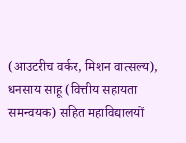(आउटरीच वर्कर, मिशन वात्सल्य), धनसाय साहू (वित्तीय सहायता समन्वयक) सहित महाविद्यालयों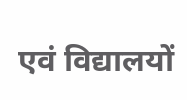एवं विद्यालयों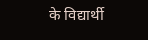के विद्यार्थी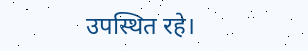उपस्थित रहे।